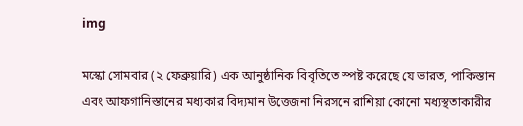img

মস্কো সোমবার (২ ফেব্রুয়ারি) এক আনুষ্ঠানিক বিবৃতিতে স্পষ্ট করেছে যে ভারত, পাকিস্তান এবং আফগানিস্তানের মধ্যকার বিদ্যমান উত্তেজনা নিরসনে রাশিয়া কোনো মধ্যস্থতাকারীর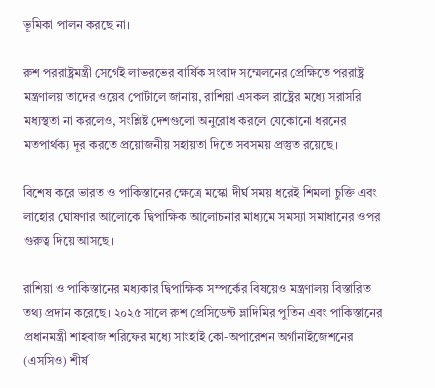ভূমিকা পালন করছে না।

রুশ পররাষ্ট্রমন্ত্রী সের্গেই লাভরভের বার্ষিক সংবাদ সম্মেলনের প্রেক্ষিতে পররাষ্ট্র মন্ত্রণালয় তাদের ওয়েব পোর্টালে জানায়, রাশিয়া এসকল রাষ্ট্রের মধ্যে সরাসরি মধ্যস্থতা না করলেও, সংশ্লিষ্ট দেশগুলো অনুরোধ করলে যেকোনো ধরনের মতপার্থক্য দূর করতে প্রয়োজনীয় সহায়তা দিতে সবসময় প্রস্তুত রয়েছে।

বিশেষ করে ভারত ও পাকিস্তানের ক্ষেত্রে মস্কো দীর্ঘ সময় ধরেই শিমলা চুক্তি এবং লাহোর ঘোষণার আলোকে দ্বিপাক্ষিক আলোচনার মাধ্যমে সমস্যা সমাধানের ওপর গুরুত্ব দিয়ে আসছে।

রাশিয়া ও পাকিস্তানের মধ্যকার দ্বিপাক্ষিক সম্পর্কের বিষয়েও মন্ত্রণালয় বিস্তারিত তথ্য প্রদান করেছে। ২০২৫ সালে রুশ প্রেসিডেন্ট ভ্লাদিমির পুতিন এবং পাকিস্তানের প্রধানমন্ত্রী শাহবাজ শরিফের মধ্যে সাংহাই কো-অপারেশন অর্গানাইজেশনের (এসসিও) শীর্ষ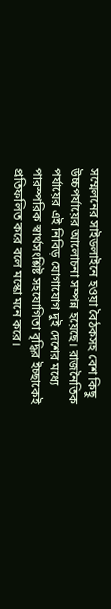সম্মেলনের সাইডলাইনে হওয়া বৈঠকসহ বেশ কিছু উচ্চপর্যায়ের আলোচনা সম্পন্ন হয়েছে। রাজনৈতিক পর্যায়ের এই নিবিড় যোগাযোগ দুই দেশের মধ্যে পারস্পরিক স্বার্থসংশ্লিষ্ট সহযোগিতা বৃদ্ধির ইচ্ছাকেই প্রতিফলিত করে বলে মস্কো মনে করে।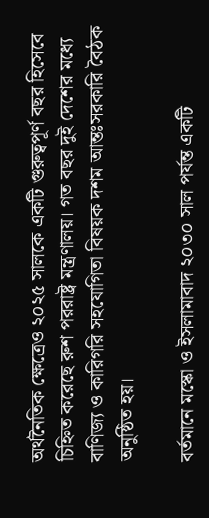অর্থনৈতিক ক্ষেত্রেও ২০২৫ সালকে একটি গুরুত্বপূর্ণ বছর হিসেবে চিহ্নিত করেছে রুশ পররাষ্ট্র মন্ত্রণালয়। গত বছর দুই দেশের মধ্যে বাণিজ্য ও কারিগরি সহযোগিতা বিষয়ক দশম আন্তঃসরকারি বৈঠক অনুষ্ঠিত হয়।

বর্তমানে মস্কো ও ইসলামাবাদ ২০৩০ সাল পর্যন্ত একটি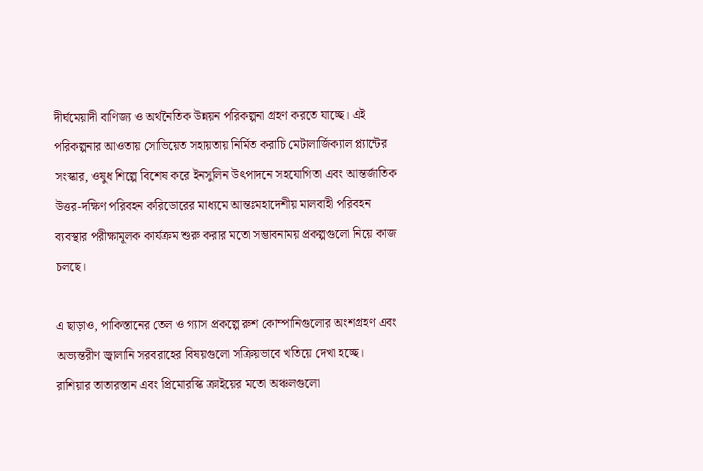দীর্ঘমেয়াদী বাণিজ্য ও অর্থনৈতিক উন্নয়ন পরিকল্পনা গ্রহণ করতে যাচ্ছে। এই পরিকল্পনার আওতায় সোভিয়েত সহায়তায় নির্মিত করাচি মেটালার্জিক্যাল প্ল্যান্টের সংস্কার, ওষুধ শিল্পে বিশেষ করে ইনসুলিন উৎপাদনে সহযোগিতা এবং আন্তর্জাতিক উত্তর-দক্ষিণ পরিবহন করিডোরের মাধ্যমে আন্তঃমহাদেশীয় মালবাহী পরিবহন ব্যবস্থার পরীক্ষামূলক কার্যক্রম শুরু করার মতো সম্ভাবনাময় প্রকল্পগুলো নিয়ে কাজ চলছে।

এ ছাড়াও, পাকিস্তানের তেল ও গ্যাস প্রকল্পে রুশ কোম্পানিগুলোর অংশগ্রহণ এবং অভ্যন্তরীণ জ্বালানি সরবরাহের বিষয়গুলো সক্রিয়ভাবে খতিয়ে দেখা হচ্ছে। রাশিয়ার তাতারস্তান এবং প্রিমোরস্কি ক্রাইয়ের মতো অঞ্চলগুলো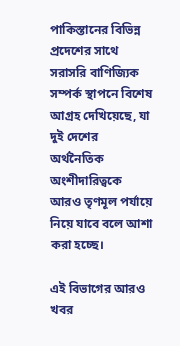পাকিস্তানের বিভিন্ন প্রদেশের সাথে সরাসরি বাণিজ্যিক সম্পর্ক স্থাপনে বিশেষ আগ্রহ দেখিয়েছে, যা দুই দেশের অর্থনৈতিক অংশীদারিত্বকে আরও তৃণমূল পর্যায়ে নিয়ে যাবে বলে আশা করা হচ্ছে।

এই বিভাগের আরও খবর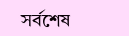সর্বশেষ